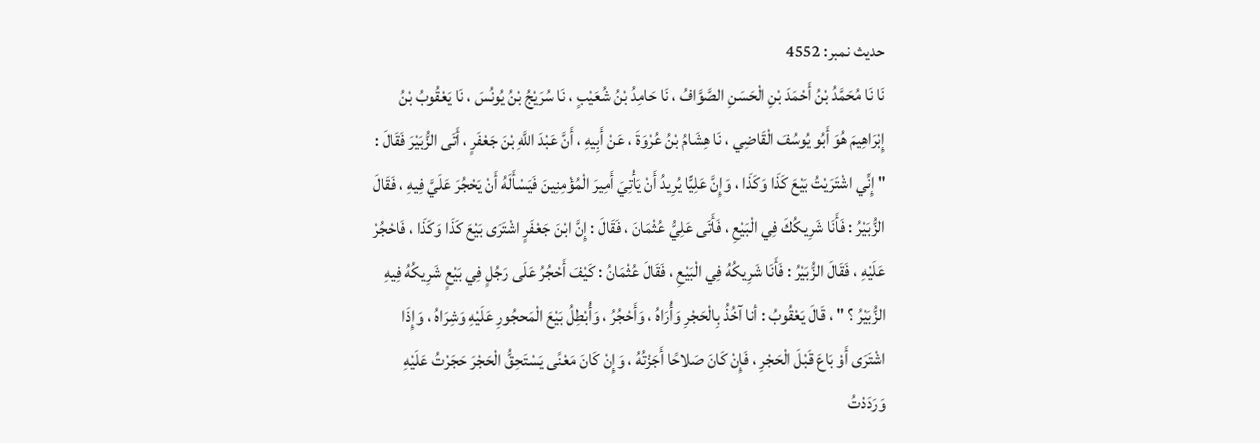حدیث نمبر: 4552
نَا نَا مُحَمَّدُ بْنُ أَحْمَدَ بْنِ الْحَسَنِ الصَّوَّافُ ، نَا حَامِدُ بْنُ شُعَيْبٍ ، نَا سُرَيْجُ بْنُ يُونُسَ ، نَا يَعْقُوبُ بْنُ إِبْرَاهِيمَ هُوَ أَبُو يُوسُفَ الْقَاضِي ، نَا هِشَامُ بْنُ عُرْوَةَ ، عَنْ أَبِيهِ ، أَنَّ عَبْدَ اللَّهِ بْنَ جَعْفَرٍ ، أَتَى الزُّبَيْرَ فَقَالَ : " إِنِّي اشْتَرَيْتُ بَيْعَ كَذَا وَكَذَا ، وَإِنَّ عَلِيًّا يُرِيدُ أَنْ يَأْتِيَ أَمِيرَ الْمُؤْمِنِينَ فَيَسْأَلَهُ أَنْ يَحْجُرَ عَلَيَّ فِيهِ ، فَقَالَ الزُّبَيْرُ : فَأَنَا شَرِيكُكَ فِي الْبَيْعِ ، فَأَتَى عَلِيُّ عُثْمَانَ ، فَقَالَ : إِنَّ ابْنَ جَعْفَرٍ اشْتَرَى بَيْعَ كَذَا وَكَذَا ، فَاحْجُرْ عَلَيْهِ ، فَقَالَ الزُّبَيْرُ : فَأَنَا شَرِيكُهُ فِي الْبَيْعِ ، فَقَالَ عُثْمَانُ : كَيْفَ أَحْجُرُ عَلَى رَجُلٍ فِي بَيْعٍ شَرِيكُهُ فِيهِ الزُّبَيْرُ ؟ " ، قَالَ يَعْقُوبُ : أنا آخُذُ بِالْحَجْرِ وَأُرَاهُ ، وَأَحْجُرُ ، وَأُبْطِلُ بَيْعَ الْمَحجُورِ عَلَيْهِ وَشِرَاهُ ، وَإِذَا اشْتَرَى أَوْ بَاعَ قَبْلَ الْحَجْرِ ، فَإِنْ كَانَ صَلاحًا أَجَزْتُهُ ، وَإِنْ كَانَ مَعْنًى يَسْتَحِقُّ الْحَجْرَ حَجَرْتُ عَلَيْهِ وَرَدَدْتُ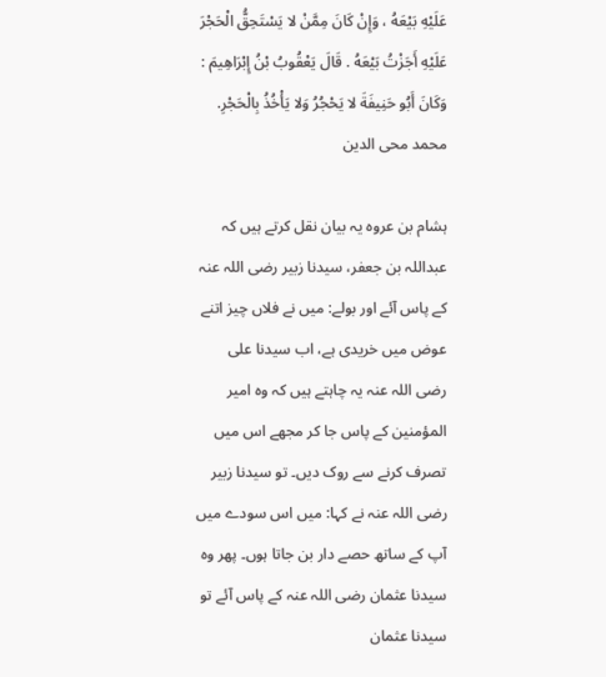عَلَيْهِ بَيْعَهُ ، وَإِنْ كَانَ مِمَّنْ لا يَسْتَحِقُّ الْحَجْرَ عَلَيْهِ أَجَزْتُ بَيْعَهُ . قَالَ يَعْقُوبُ بْنُ إِبْرَاهِيمَ : وَكَانَ أَبُو حَنِيفَةَ لا يَحْجُرُ وَلا يَأْخُذُ بِالْحَجْرِ.
محمد محی الدین

ہشام بن عروہ یہ بیان نقل کرتے ہیں کہ عبداللہ بن جعفر، سیدنا زبیر رضی اللہ عنہ کے پاس آئے اور بولے: میں نے فلاں چیز اتنے عوض میں خریدی ہے، اب سیدنا علی رضی اللہ عنہ یہ چاہتے ہیں کہ وہ امیر المؤمنین کے پاس جا کر مجھے اس میں تصرف کرنے سے روک دیں۔ تو سیدنا زبیر رضی اللہ عنہ نے کہا: میں اس سودے میں آپ کے ساتھ حصے دار بن جاتا ہوں۔ پھر وہ سیدنا عثمان رضی اللہ عنہ کے پاس آئے تو سیدنا عثمان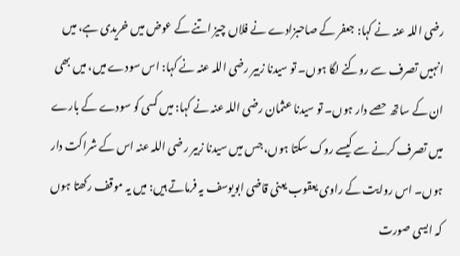رضی اللہ عنہ نے کہا: جعفر کے صاحبزادے نے فلاں چیز اتنے کے عوض میں خریدی ہے، میں انہیں تصرف سے روکنے لگا ہوں۔ تو سیدنا زبیر رضی اللہ عنہ نے کہا: اس سودے میں، میں بھی ان کے ساتھ حصے دار ہوں۔ تو سیدنا عثمان رضی اللہ عنہ نے کہا: میں کسی کو سودے کے بارے میں تصرف کرنے سے کیسے روک سکتا ہوں، جس میں سیدنا زبیر رضی اللہ عنہ اس کے شراکت دار ہوں۔ اس روایت کے راوی یعقوب یعنی قاضی ابویوسف یہ فرماتے ہیں: میں یہ موقف رکھتا ہوں کہ ایسی صورت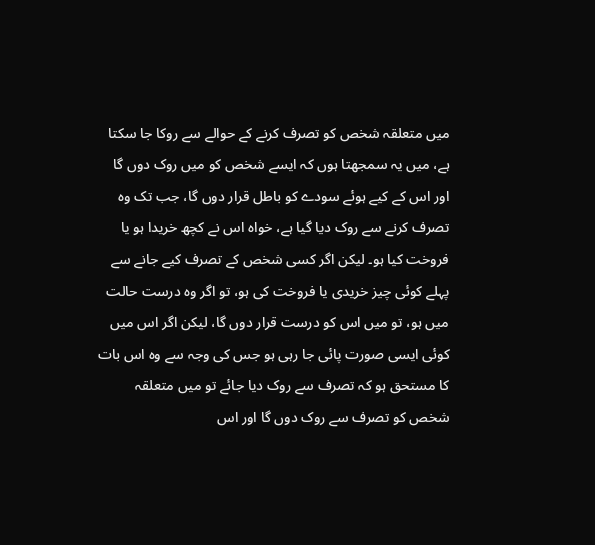میں متعلقہ شخص کو تصرف کرنے کے حوالے سے روکا جا سکتا ہے، میں یہ سمجھتا ہوں کہ ایسے شخص کو میں روک دوں گا اور اس کے کیے ہوئے سودے کو باطل قرار دوں گا، جب تک وہ تصرف کرنے سے روک دیا گیا ہے، خواہ اس نے کچھ خریدا ہو یا فروخت کیا ہو۔ لیکن اگر کسی شخص کے تصرف کیے جانے سے پہلے کوئی چیز خریدی یا فروخت کی ہو، تو اگر وہ درست حالت میں ہو، تو میں اس کو درست قرار دوں گا، لیکن اگر اس میں کوئی ایسی صورت پائی جا رہی ہو جس کی وجہ سے وہ اس بات کا مستحق ہو کہ تصرف سے روک دیا جائے تو میں متعلقہ شخص کو تصرف سے روک دوں گا اور اس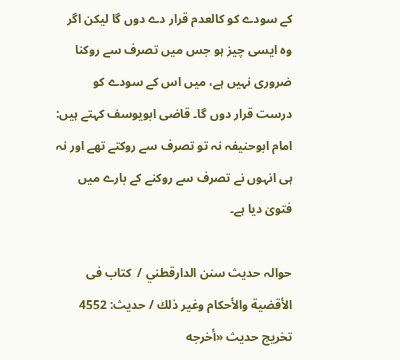کے سودے کو کالعدم قرار دے دوں گا لیکن اگر وہ ایسی چیز ہو جس میں تصرف سے روکنا ضروری نہیں ہے، میں اس کے سودے کو درست قرار دوں گا۔ قاضی ابویوسف کہتے ہیں: امام ابوحنیفہ نہ تو تصرف سے روکتے تھے اور نہ ہی انہوں نے تصرف سے روکنے کے بارے میں فتویٰ دیا ہے۔

حوالہ حدیث سنن الدارقطني /  كتاب فى الأقضية والأحكام وغير ذلك / حدیث: 4552
تخریج حدیث «أخرجه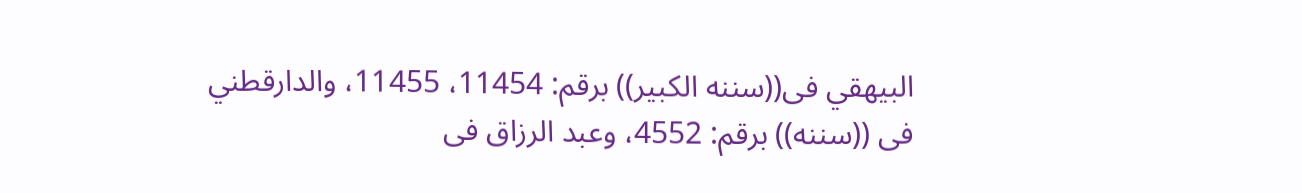البيهقي فى((سننه الكبير)) برقم: 11454، 11455، والدارقطني فى ((سننه)) برقم: 4552، وعبد الرزاق فى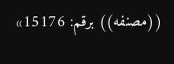((مصنفه)) برقم: 15176»